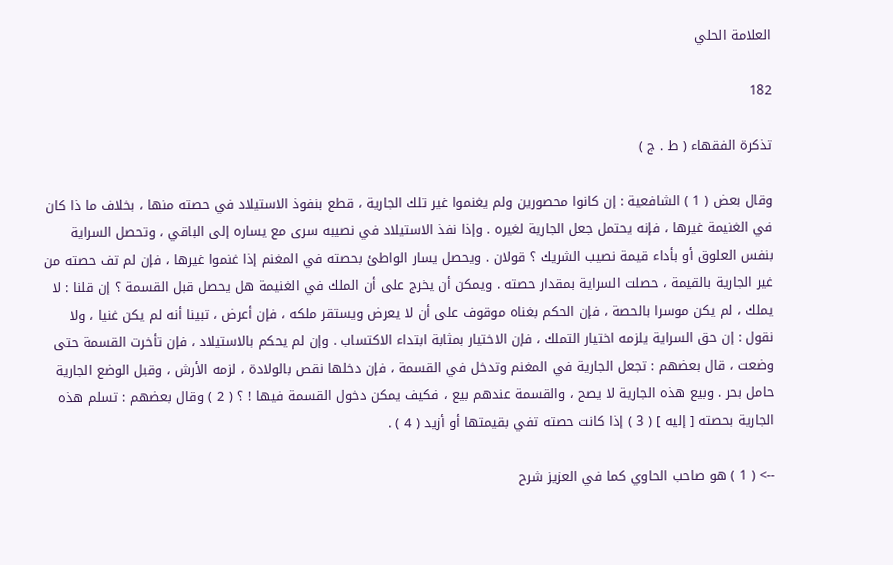العلامة الحلي

182

تذكرة الفقهاء ( ط . ج )

وقال بعض ( 1 ) الشافعية : إن كانوا محصورين ولم يغنموا غير تلك الجارية ، قطع بنفوذ الاستيلاد في حصته منها ، بخلاف ما ذا كان في الغنيمة غيرها ، فإنه يحتمل جعل الجارية لغيره . وإذا نفذ الاستيلاد في نصيبه سرى مع يساره إلى الباقي ، وتحصل السراية بنفس العلوق أو بأداء قيمة نصيب الشريك ؟ قولان . ويحصل يسار الواطئ بحصته في المغنم إذا غنموا غيرها ، فإن لم تف حصته من غير الجارية بالقيمة ، حصلت السراية بمقدار حصته . ويمكن أن يخرج على أن الملك في الغنيمة هل يحصل قبل القسمة ؟ إن قلنا : لا يملك ، لم يكن موسرا بالحصة ، فإن الحكم بغناه موقوف على أن لا يعرض ويستقر ملكه ، فإن أعرض ، تبينا أنه لم يكن غنيا ، ولا نقول : إن حق السراية يلزمه اختيار التملك ، فإن الاختيار بمثابة ابتداء الاكتساب . وإن لم يحكم بالاستيلاد ، فإن تأخرت القسمة حتى وضعت ، قال بعضهم : تجعل الجارية في المغنم وتدخل في القسمة ، فإن دخلها نقص بالولادة ، لزمه الأرش ، وقبل الوضع الجارية حامل بحر . وبيع هذه الجارية لا يصح ، والقسمة عندهم بيع ، فكيف يمكن دخول القسمة فيها ! ؟ ( 2 ) وقال بعضهم : تسلم هذه الجارية بحصته [ إليه ] ( 3 ) إذا كانت حصته تفي بقيمتها أو أزيد ( 4 ) .

--> ( 1 ) هو صاحب الحاوي كما في العزيز شرح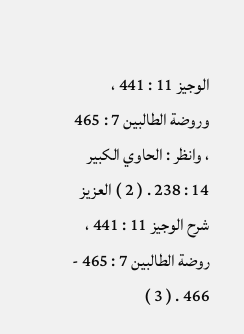الوجيز 11 : 441 ، وروضة الطالبين 7 : 465 ، وانظر : الحاوي الكبير 14 : 238 . ( 2 ) العزيز شرح الوجيز 11 : 441 ، روضة الطالبين 7 : 465 - 466 . ( 3 )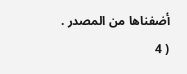أضفناها من المصدر . ( 4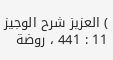) العزيز شرح الوجيز 11 : 441 ، روضة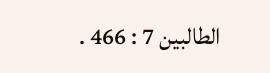الطالبين 7 : 466 .